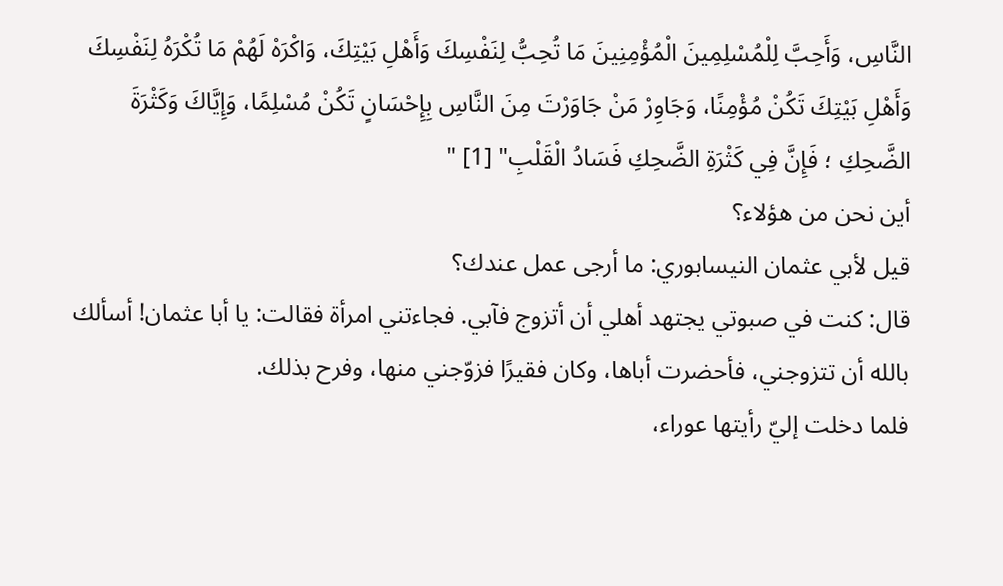النَّاسِ، وَأَحِبَّ لِلْمُسْلِمِينَ الْمُؤْمِنِينَ مَا تُحِبُّ لِنَفْسِكَ وَأَهْلِ بَيْتِكَ، وَاكْرَهْ لَهُمْ مَا تُكْرَهُ لِنَفْسِكَ وَأَهْلِ بَيْتِكَ تَكُنْ مُؤْمِنًا، وَجَاوِرْ مَنْ جَاوَرْتَ مِنَ النَّاسِ بِإِحْسَانٍ تَكُنْ مُسْلِمًا، وَإِيَّاكَ وَكَثْرَةَ الضَّحِكِ ؛ فَإِنَّ فِي كَثْرَةِ الضَّحِكِ فَسَادُ الْقَلْبِ" [1] "
أين نحن من هؤلاء؟
قيل لأبي عثمان النيسابوري: ما أرجى عمل عندك؟
قال: كنت في صبوتي يجتهد أهلي أن أتزوج فآبي. فجاءتني امرأة فقالت: يا أبا عثمان! أسألك بالله أن تتزوجني، فأحضرت أباها، وكان فقيرًا فزوّجني منها، وفرح بذلك.
فلما دخلت إليّ رأيتها عوراء،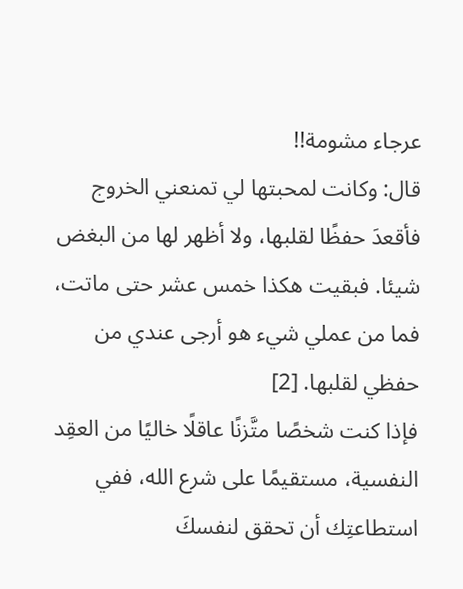عرجاء مشومة!!
قال: وكانت لمحبتها لي تمنعني الخروج فأقعدَ حفظًا لقلبها، ولا أظهر لها من البغض شيئا. فبقيت هكذا خمس عشر حتى ماتت، فما من عملي شيء هو أرجى عندي من حفظي لقلبها. [2]
فإذا كنت شخصًا متَّزنًا عاقلًا خاليًا من العقِد النفسية، مستقيمًا على شرع الله، ففي استطاعتِك أن تحقق لنفسكَ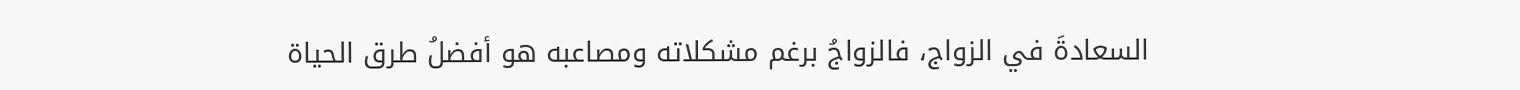السعادةَ في الزواج، فالزواجُ برغم مشكلاته ومصاعبه هو أفضلُ طرق الحياة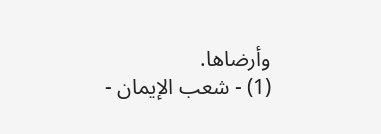وأرضاها.
(1) - شعب الإيمان -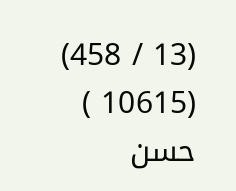(13 / 458) (10615 ) حسن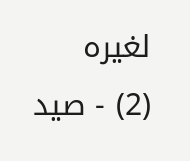لغيره
(2) - صيد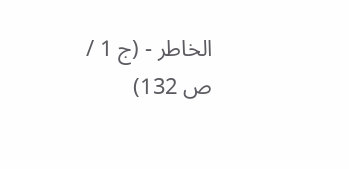الخاطر - (ج 1 / ص 132)